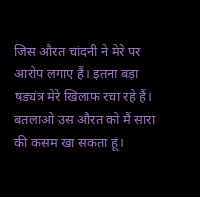जिस औरत चांदनी ने मेरे पर आरोप लगाए हैं। इतना बड़ा षड्यंत्र मेरे खिलाफ रचा रहे हैं। बतलाओ उस औरत को मैं सारा की कसम खा सकता हूं।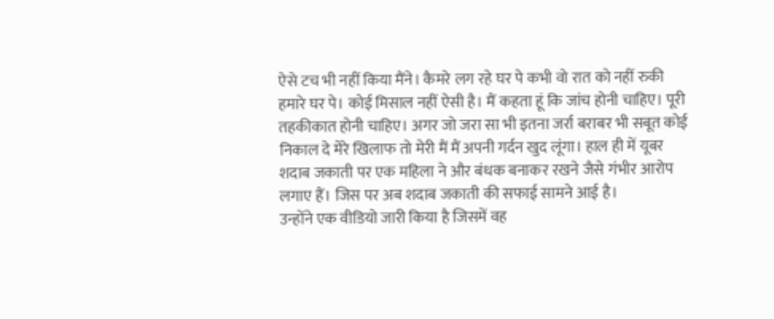ऐसे टच भी नहीं किया मैंने। कैमरे लग रहे घर पे कभी वो रात को नहीं रुकी हमारे घर पे। कोई मिसाल नहीं ऐसी है। मैं कहता हूं कि जांच होनी चाहिए। पूरी तहकीकात होनी चाहिए। अगर जो जरा सा भी इतना जर्रा बराबर भी सबूत कोई निकाल दे मेरे खिलाफ तो मेरी मैं मैं अपनी गर्दन खुद लूंगा। हाल ही में यूबर शदाब जकाती पर एक महिला ने और बंधक बनाकर रखने जैसे गंभीर आरोप लगाए हैं। जिस पर अब शदाब जकाती की सफाई सामने आई है।
उन्होंने एक वीडियो जारी किया है जिसमें वह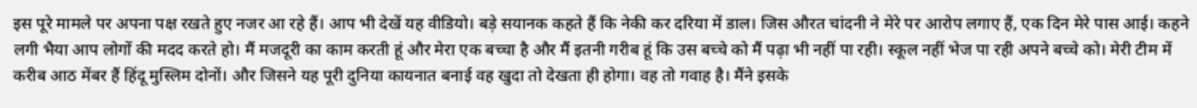इस पूरे मामले पर अपना पक्ष रखते हुए नजर आ रहे हैं। आप भी देखें यह वीडियो। बड़े सयानक कहते हैं कि नेकी कर दरिया में डाल। जिस औरत चांदनी ने मेरे पर आरोप लगाए हैं, एक दिन मेरे पास आई। कहने लगी भैया आप लोगों की मदद करते हो। मैं मजदूरी का काम करती हूं और मेरा एक बच्चा है और मैं इतनी गरीब हूं कि उस बच्चे को मैं पढ़ा भी नहीं पा रही। स्कूल नहीं भेज पा रही अपने बच्चे को। मेरी टीम में करीब आठ मेंबर हैं हिंदू मुस्लिम दोनों। और जिसने यह पूरी दुनिया कायनात बनाई वह खुदा तो देखता ही होगा। वह तो गवाह है। मैंने इसके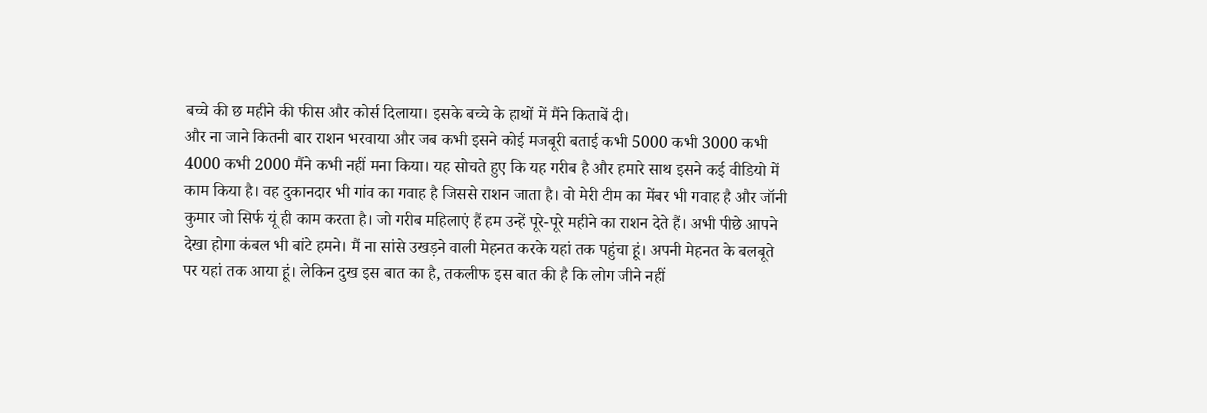बच्चे की छ महीने की फीस और कोर्स दिलाया। इसके बच्चे के हाथों में मैंने किताबें दी।
और ना जाने कितनी बार राशन भरवाया और जब कभी इसने कोई मजबूरी बताई कभी 5000 कभी 3000 कभी 4000 कभी 2000 मैंने कभी नहीं मना किया। यह सोचते हुए कि यह गरीब है और हमारे साथ इसने कई वीडियो में काम किया है। वह दुकानदार भी गांव का गवाह है जिससे राशन जाता है। वो मेरी टीम का मेंबर भी गवाह है और जॉनी कुमार जो सिर्फ यूं ही काम करता है। जो गरीब महिलाएं हैं हम उन्हें पूरे-पूरे महीने का राशन देते हैं। अभी पीछे आपने देखा होगा कंबल भी बांटे हमने। मैं ना सांसे उखड़ने वाली मेहनत करके यहां तक पहुंचा हूं। अपनी मेहनत के बलबूते पर यहां तक आया हूं। लेकिन दुख इस बात का है, तकलीफ इस बात की है कि लोग जीने नहीं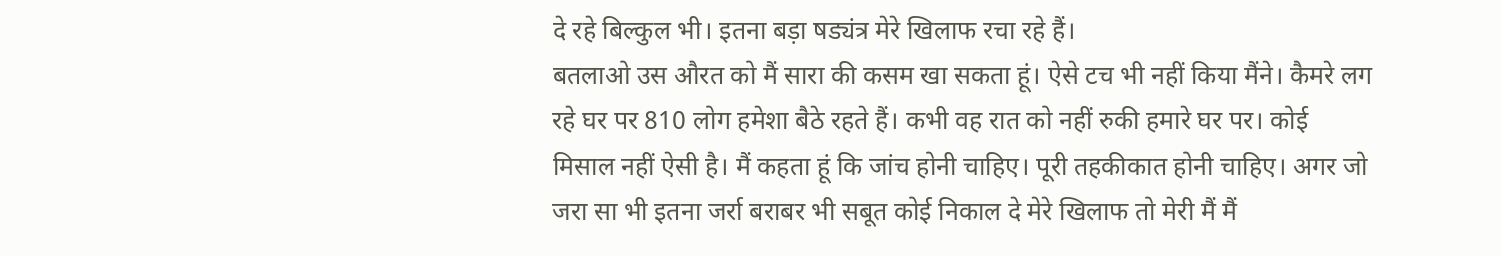दे रहे बिल्कुल भी। इतना बड़ा षड्यंत्र मेरे खिलाफ रचा रहे हैं।
बतलाओ उस औरत को मैं सारा की कसम खा सकता हूं। ऐसे टच भी नहीं किया मैंने। कैमरे लग रहे घर पर 810 लोग हमेशा बैठे रहते हैं। कभी वह रात को नहीं रुकी हमारे घर पर। कोई मिसाल नहीं ऐसी है। मैं कहता हूं कि जांच होनी चाहिए। पूरी तहकीकात होनी चाहिए। अगर जो जरा सा भी इतना जर्रा बराबर भी सबूत कोई निकाल दे मेरे खिलाफ तो मेरी मैं मैं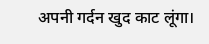अपनी गर्दन खुद काट लूंगा।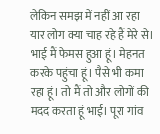लेकिन समझ में नहीं आ रहा यार लोग क्या चाह रहे हैं मेरे से।
भाई मैं फेमस हुआ हूं। मेहनत करके पहुंचा हूं। पैसे भी कमा रहा हूं। तो मैं तो और लोगों की मदद करता हूं भाई। पूरा गांव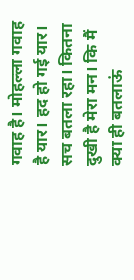गवाह है। मोहल्ला गवाह है यार। हद हो गई यार। सच बतला रहा। कितना दुखी है मेरा मन। कि मैं क्या ही बतलाऊं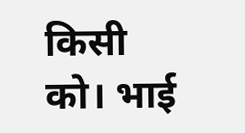किसी को। भाई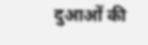दुआओं की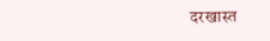दरखास्त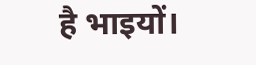है भाइयों।